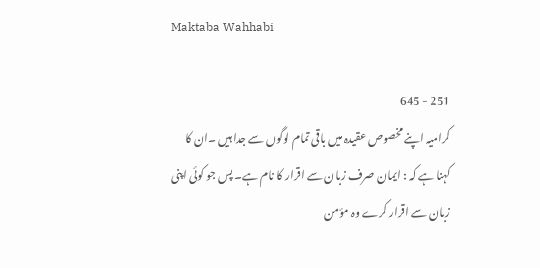Maktaba Wahhabi

251 - 645
کرامیہ اپنے مخصوص عقیدہ میں باقی تمام لوگوں سے جدا ہیں ۔ان کا کہنا ہے کہ : ایمان صرف زبان سے اقرار کا نام ہے۔ پس جو کوئی اپنی زبان سے اقرار کرے وہ مؤمن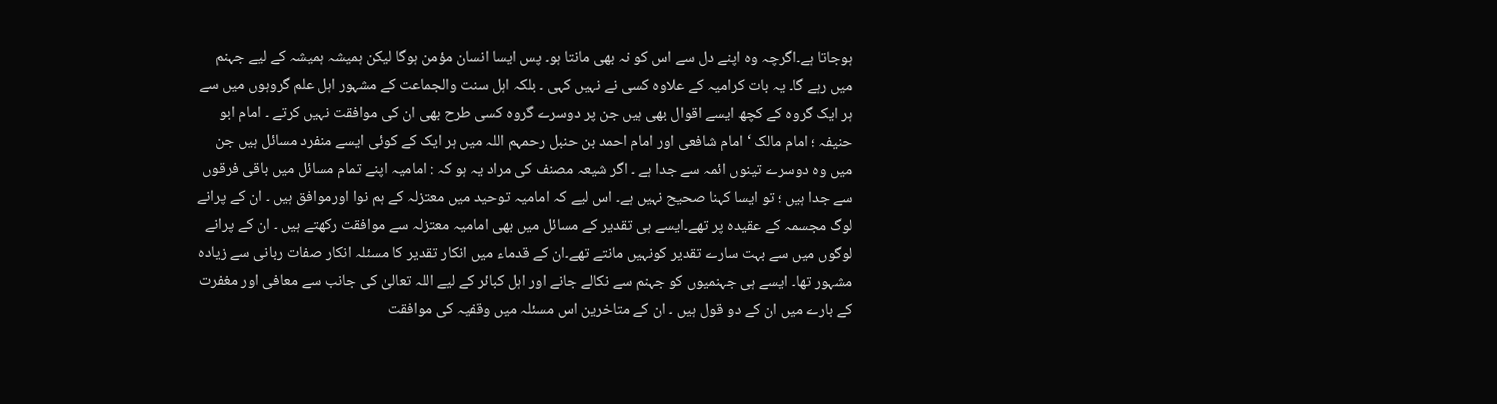ہوجاتا ہے۔اگرچہ وہ اپنے دل سے اس کو نہ بھی مانتا ہو۔ پس ایسا انسان مؤمن ہوگا لیکن ہمیشہ ہمیشہ کے لیے جہنم میں رہے گا۔ یہ بات کرامیہ کے علاوہ کسی نے نہیں کہی ۔ بلکہ اہل سنت والجماعت کے مشہور اہل علم گروہوں میں سے ہر ایک گروہ کے کچھ ایسے اقوال بھی ہیں جن پر دوسرے گروہ کسی طرح بھی ان کی موافقت نہیں کرتے ۔ امام ابو حنیفہ ؛ امام مالک ‘ امام شافعی اور امام احمد بن حنبل رحمہم اللہ میں ہر ایک کے کوئی ایسے منفرد مسائل ہیں جن میں وہ دوسرے تینوں ائمہ سے جدا ہے ۔ اگر شیعہ مصنف کی مراد یہ ہو کہ : امامیہ اپنے تمام مسائل میں باقی فرقوں سے جدا ہیں ؛ تو ایسا کہنا صحیح نہیں ہے۔ اس لیے کہ امامیہ توحید میں معتزلہ کے ہم نوا اورموافق ہیں ۔ ان کے پرانے لوگ مجسمہ کے عقیدہ پر تھے۔ایسے ہی تقدیر کے مسائل میں بھی امامیہ معتزلہ سے موافقت رکھتے ہیں ۔ ان کے پرانے لوگوں میں سے بہت سارے تقدیر کونہیں مانتے تھے۔ان کے قدماء میں انکار تقدیر کا مسئلہ انکار صفات ربانی سے زیادہ مشہور تھا۔ ایسے ہی جہنمیوں کو جہنم سے نکالے جانے اور اہل کبائر کے لیے اللہ تعالیٰ کی جانب سے معافی اور مغفرت کے بارے میں ان کے دو قول ہیں ۔ ان کے متاخرین اس مسئلہ میں وقفیہ کی موافقت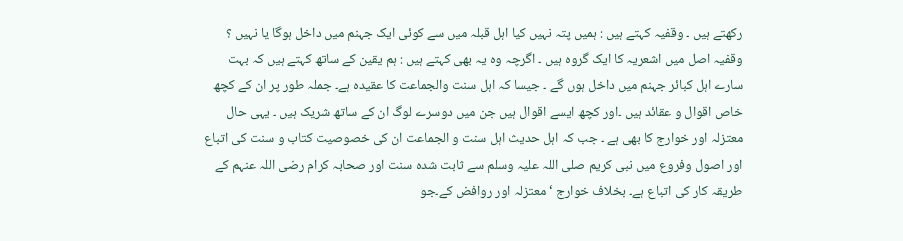رکھتے ہیں ۔ وقفیہ کہتے ہیں : ہمیں پتہ نہیں کیا اہل قبلہ میں سے کوئی ایک جہنم میں داخل ہوگا یا نہیں ؟ وقفیہ اصل میں اشعریہ کا ایک گروہ ہیں ۔ اگرچہ وہ یہ بھی کہتے ہیں : ہم یقین کے ساتھ کہتے ہیں کہ بہت سارے اہل کبائر جہنم میں داخل ہوں گے ۔ جیسا کہ اہل سنت والجماعت کا عقیدہ ہے۔ جملہ طور پر ان کے کچھ خاص اقوال و عقائد ہیں ۔اور کچھ ایسے اقوال ہیں جن میں دوسرے لوگ ان کے ساتھ شریک ہیں ۔ یہی حال معتزلہ اور خوارج کا بھی ہے ۔ جب کہ اہل حدیث اہل سنت و الجماعت ان کی خصوصیت کتاب و سنت کی اتباع اور اصول وفروع میں نبی کریم صلی اللہ علیہ وسلم سے ثابت شدہ سنت اور صحابہ کرام رضی اللہ عنہم کے طریقہ کار کی اتباع ہے۔ بخلاف خوارج ‘ معتزلہ اور روافض کے۔جو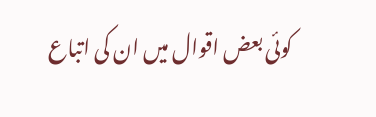کوئی بعض اقوال میں ان کی اتباع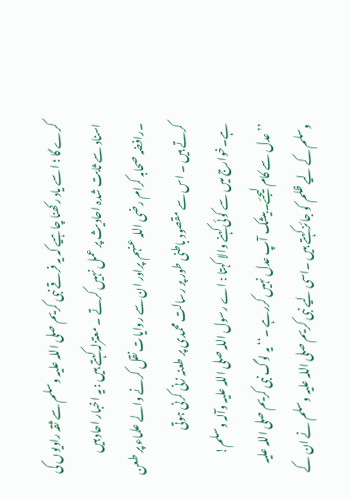کرے گا ؛ اسے یاد رکھنا چاہیے کہ یہ فرقے نبی کریم صلی اللہ علیہ وسلم سے ثقہ راویوں کی اسناد سے ثابت شدہ احادیث پر عمل نہیں کرتے ۔ معتزلہ کہتے ہیں : یہ اخبار احاد ہیں ۔رافضہ صحابہ کرام رضی اللہ عنہم پراور ان سے روایات نقل کرنے والے علماء پر طعن کرتے ہیں ۔ اس سے مقصود باطنی طور پر رسالت محمدی پر طعنہ زنی کرنی ہوتی ہے۔خوارج میں سے کوئی کہنے والا کہتا : اے رسول اللہ صلی اللہ علیہ وآلہ وسلم! ’’عدل سے کام لیجئے۔بیشک آپ عدل نہیں کررہے ۔‘‘ یہ لوگ نبی کریم صلی اللہ علیہ وسلم کے لیے ظلم کو جائز کہتے ہیں ۔اسی لیے نبی کریم صلی اللہ علیہ وسلم نے ان کے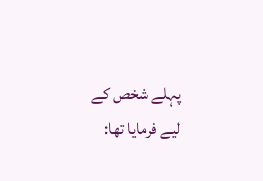پہلے شخص کے لیے فرمایا تھا: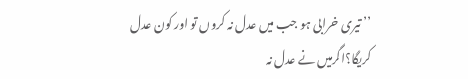’’ تیری خرابی ہو جب میں عدل نہ کروں تو اور کون عدل کریگا؟اگرمیں نے عدل نہ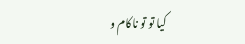کیا تو تو ناکام و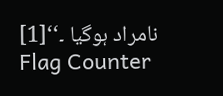نامراد ہوگیا ۔‘‘[1]
Flag Counter